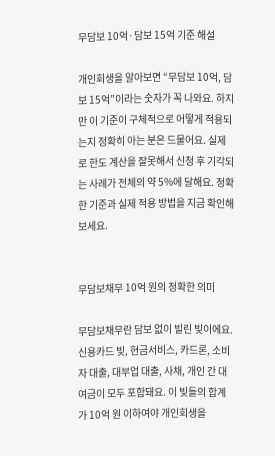무담보 10억·담보 15억 기준 해설

개인회생을 알아보면 “무담보 10억, 담보 15억”이라는 숫자가 꼭 나와요. 하지만 이 기준이 구체적으로 어떻게 적용되는지 정확히 아는 분은 드물어요. 실제로 한도 계산을 잘못해서 신청 후 기각되는 사례가 전체의 약 5%에 달해요. 정확한 기준과 실제 적용 방법을 지금 확인해보세요.


무담보채무 10억 원의 정확한 의미

무담보채무란 담보 없이 빌린 빚이에요. 신용카드 빚, 현금서비스, 카드론, 소비자 대출, 대부업 대출, 사채, 개인 간 대여금이 모두 포함돼요. 이 빚들의 합계가 10억 원 이하여야 개인회생을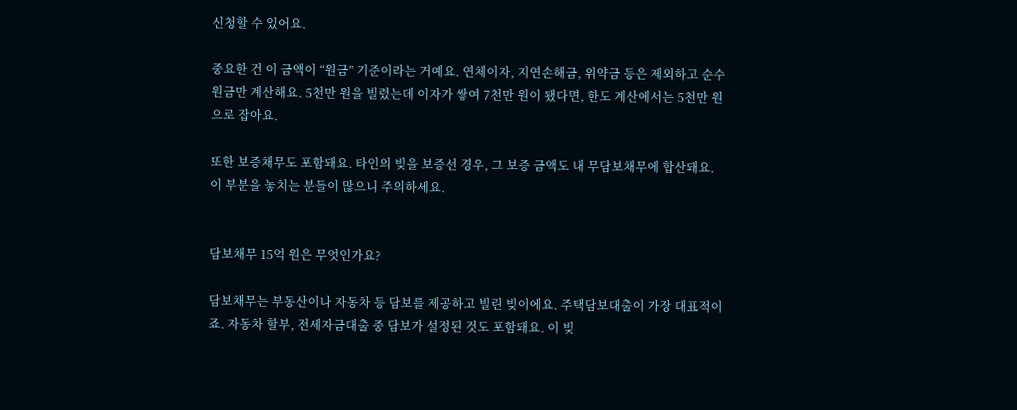신청할 수 있어요.

중요한 건 이 금액이 “원금” 기준이라는 거예요. 연체이자, 지연손해금, 위약금 등은 제외하고 순수 원금만 계산해요. 5천만 원을 빌렸는데 이자가 쌓여 7천만 원이 됐다면, 한도 계산에서는 5천만 원으로 잡아요.

또한 보증채무도 포함돼요. 타인의 빚을 보증선 경우, 그 보증 금액도 내 무담보채무에 합산돼요. 이 부분을 놓치는 분들이 많으니 주의하세요.


담보채무 15억 원은 무엇인가요?

담보채무는 부동산이나 자동차 등 담보를 제공하고 빌린 빚이에요. 주택담보대출이 가장 대표적이죠. 자동차 할부, 전세자금대출 중 담보가 설정된 것도 포함돼요. 이 빚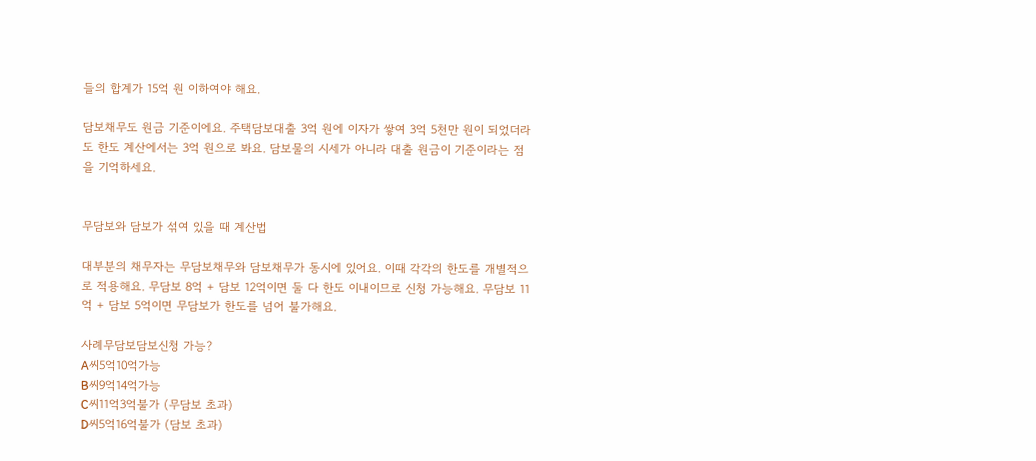들의 합계가 15억 원 이하여야 해요.

담보채무도 원금 기준이에요. 주택담보대출 3억 원에 이자가 쌓여 3억 5천만 원이 되었더라도 한도 계산에서는 3억 원으로 봐요. 담보물의 시세가 아니라 대출 원금이 기준이라는 점을 기억하세요.


무담보와 담보가 섞여 있을 때 계산법

대부분의 채무자는 무담보채무와 담보채무가 동시에 있어요. 이때 각각의 한도를 개별적으로 적용해요. 무담보 8억 + 담보 12억이면 둘 다 한도 이내이므로 신청 가능해요. 무담보 11억 + 담보 5억이면 무담보가 한도를 넘어 불가해요.

사례무담보담보신청 가능?
A씨5억10억가능
B씨9억14억가능
C씨11억3억불가 (무담보 초과)
D씨5억16억불가 (담보 초과)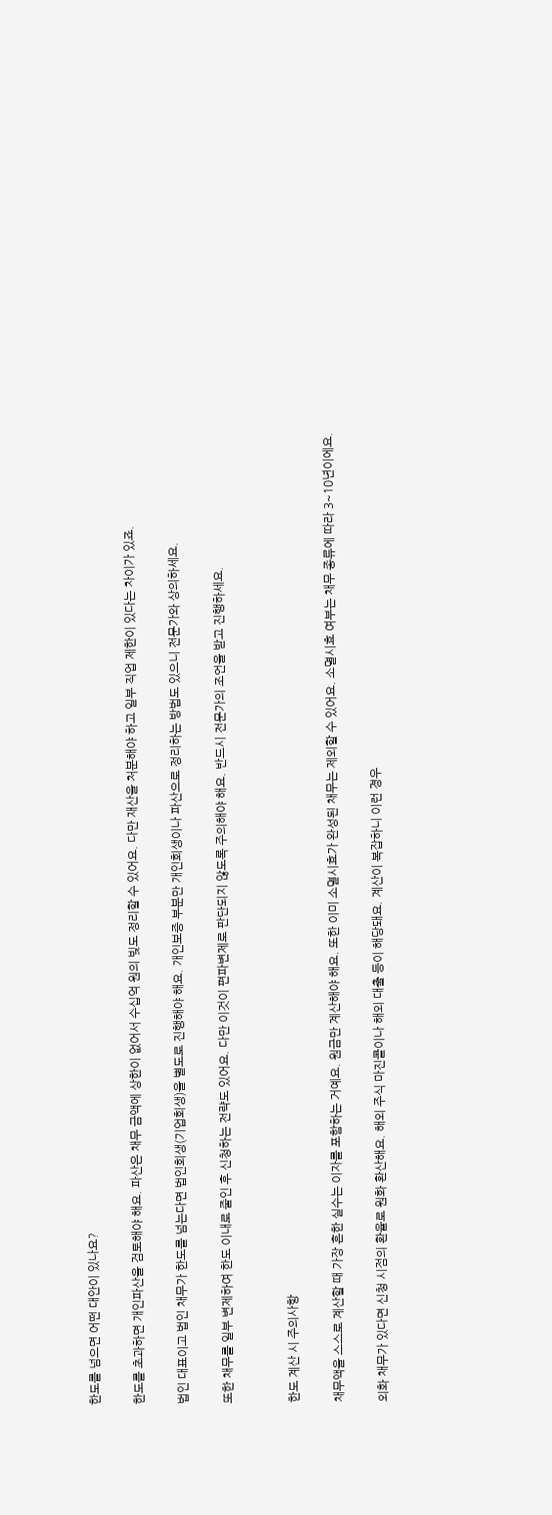한도를 넘으면 어떤 대안이 있나요?

한도를 초과하면 개인파산을 검토해야 해요. 파산은 채무 금액에 상한이 없어서 수십억 원의 빚도 정리할 수 있어요. 다만 재산을 처분해야 하고 일부 직업 제한이 있다는 차이가 있죠.

법인 대표이고 법인 채무가 한도를 넘는다면 법인회생(기업회생)을 별도로 진행해야 해요. 개인보증 부분만 개인회생이나 파산으로 정리하는 방법도 있으니 전문가와 상의하세요.

또한 채무를 일부 변제하여 한도 이내로 줄인 후 신청하는 전략도 있어요. 다만 이것이 편파변제로 판단되지 않도록 주의해야 해요. 반드시 전문가의 조언을 받고 진행하세요.


한도 계산 시 주의사항

채무액을 스스로 계산할 때 가장 흔한 실수는 이자를 포함하는 거예요. 원금만 계산해야 해요. 또한 이미 소멸시효가 완성된 채무는 제외할 수 있어요. 소멸시효 여부는 채무 종류에 따라 3~10년이에요.

외화 채무가 있다면 신청 시점의 환율로 원화 환산해요. 해외 주식 마진콜이나 해외 대출 등이 해당돼요. 계산이 복잡하니 이런 경우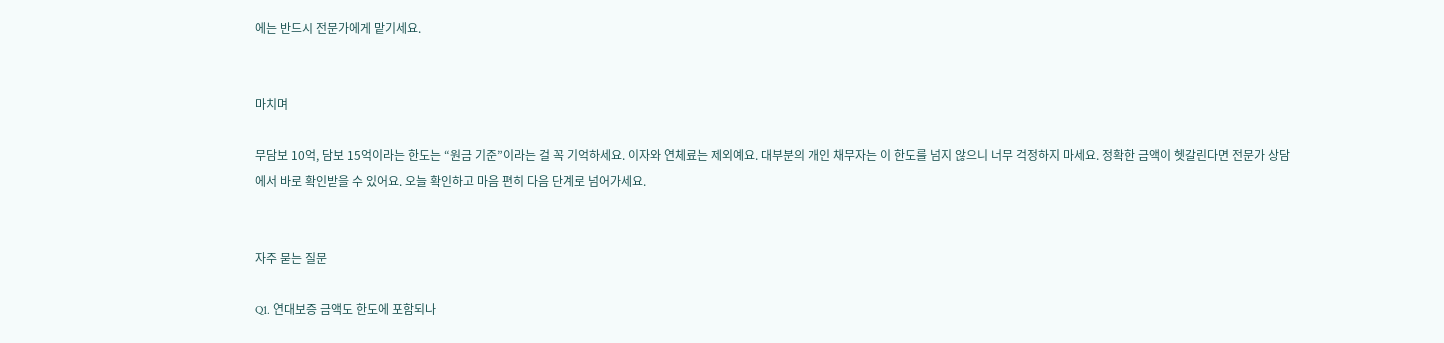에는 반드시 전문가에게 맡기세요.


마치며

무담보 10억, 담보 15억이라는 한도는 “원금 기준”이라는 걸 꼭 기억하세요. 이자와 연체료는 제외예요. 대부분의 개인 채무자는 이 한도를 넘지 않으니 너무 걱정하지 마세요. 정확한 금액이 헷갈린다면 전문가 상담에서 바로 확인받을 수 있어요. 오늘 확인하고 마음 편히 다음 단계로 넘어가세요.


자주 묻는 질문

Q1. 연대보증 금액도 한도에 포함되나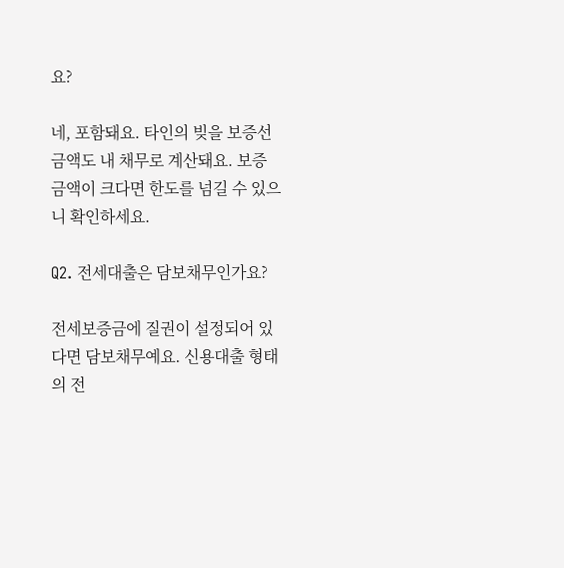요?

네, 포함돼요. 타인의 빚을 보증선 금액도 내 채무로 계산돼요. 보증 금액이 크다면 한도를 넘길 수 있으니 확인하세요.

Q2. 전세대출은 담보채무인가요?

전세보증금에 질권이 설정되어 있다면 담보채무예요. 신용대출 형태의 전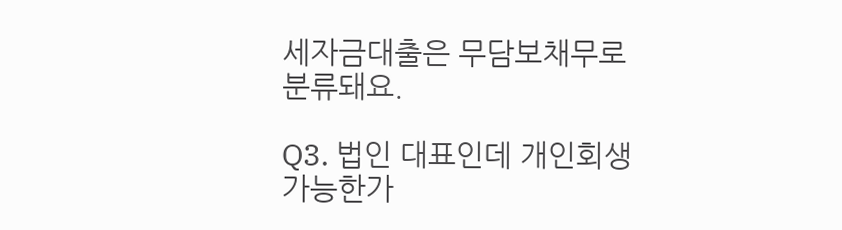세자금대출은 무담보채무로 분류돼요.

Q3. 법인 대표인데 개인회생 가능한가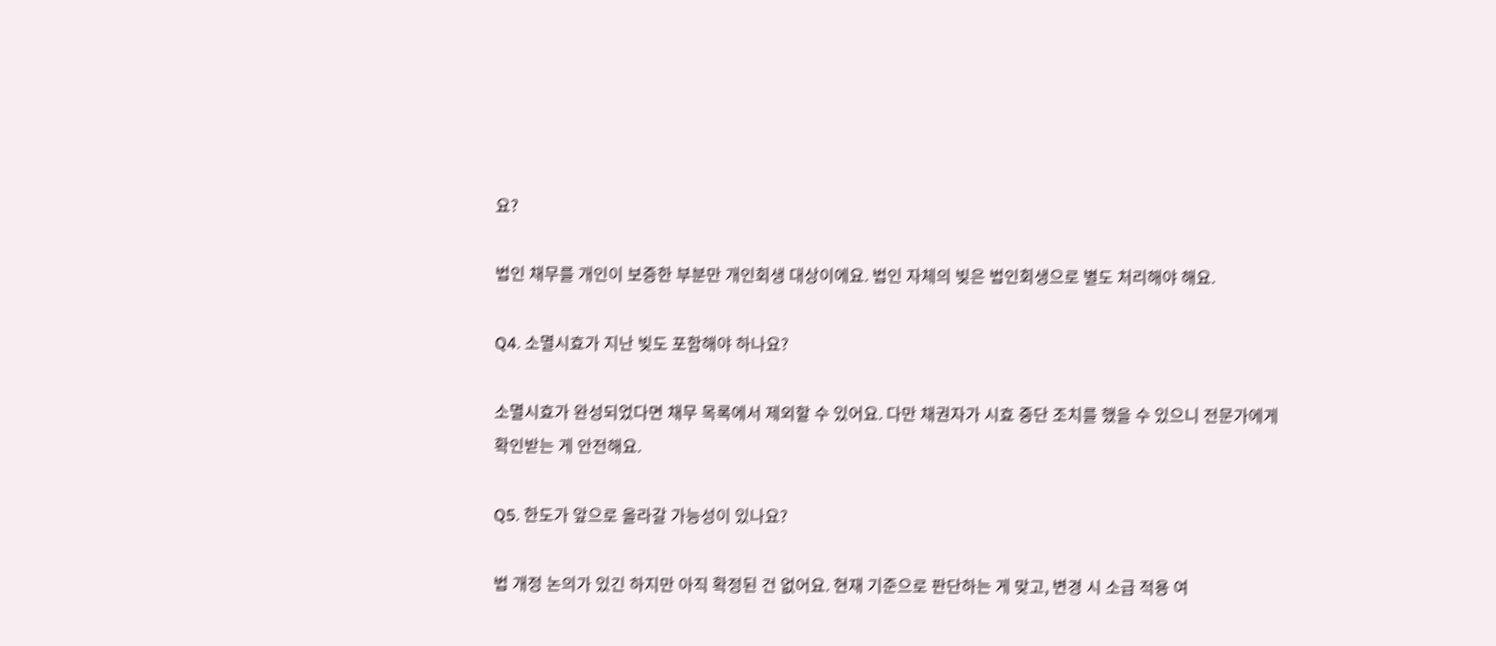요?

법인 채무를 개인이 보증한 부분만 개인회생 대상이에요. 법인 자체의 빚은 법인회생으로 별도 처리해야 해요.

Q4. 소멸시효가 지난 빚도 포함해야 하나요?

소멸시효가 완성되었다면 채무 목록에서 제외할 수 있어요. 다만 채권자가 시효 중단 조치를 했을 수 있으니 전문가에게 확인받는 게 안전해요.

Q5. 한도가 앞으로 올라갈 가능성이 있나요?

법 개정 논의가 있긴 하지만 아직 확정된 건 없어요. 현재 기준으로 판단하는 게 맞고, 변경 시 소급 적용 여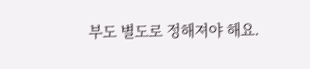부도 별도로 정해져야 해요.